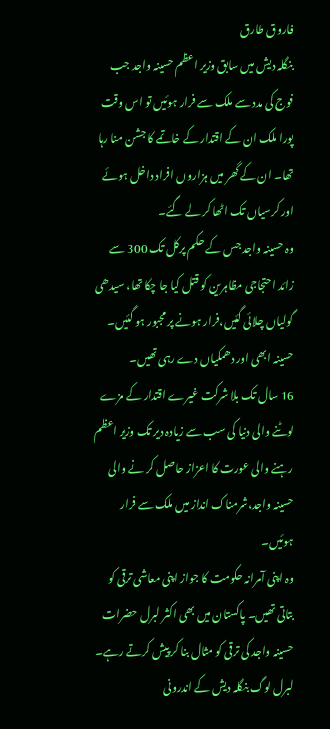فاروق طارق
بنگلہ دیش میں سابق وزیر اعظم حسینہ واجد جب فوج کی مدد سے ملک سے فرار ہوئیں تو اس وقت پورا ملک ان کے اقتدار کے خاتمے کا جشن منا رہا تھا۔ ان کے گھر میں ہزاروں افراد داخل ہوئے اور کرسیاں تک اٹھا کر لے گئے۔
وہ حسینہ واجد جس کے حکم پرکل تک 300 سے زائد احتجاجی مظاہرین کو قتل کیا جا چکا تھا، سیدھی گولیاں چلائی گئیں،فرار ہونے پر مجبور ہو گئیں۔ حسینہ ابھی اور دھمکیاں دے رہی تھیں۔
16 سال تک بلا شرکت غیرے اقتدار کے مزے لوٹنے والی دنیا کی سب سے زیادہ دیر تک وزیر اعظم رہنے والی عورت کا اعزاز حاصل کر نے والی حسینہ واجد،شرمناک انداز میں ملک سے فرار ہوئیں۔
وہ اپنی آمرانہ حکومت کا جواز اپنی معاشی ترقی کو بتاتی تھیں۔ پاکستان میں بھی اکثر لبرل حضرات حسینہ واجد کی ترقی کو مثال بنا کر پیش کرتے رہے۔ لبرل لوگ بنگلہ دیش کے اندرونی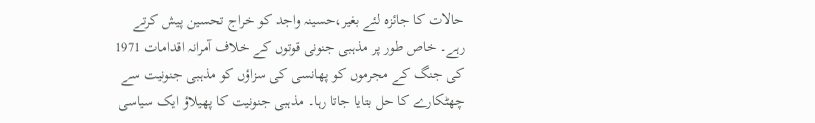حالات کا جائزہ لئے بغیر،حسینہ واجد کو خراج تحسین پیش کرتے رہے۔ خاص طور پر مذہبی جنونی قوتوں کے خلاف آمرانہ اقدامات 1971 کی جنگ کے مجرموں کو پھانسی کی سزاؤں کو مذہبی جنونیت سے چھٹکارے کا حل بتایا جاتا رہا۔ مذہبی جنونیت کا پھیلاؤ ایک سیاسی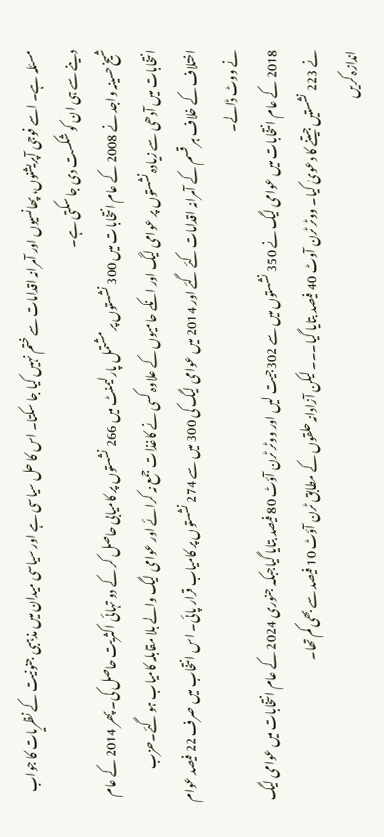مسئلہ ہے۔ اسے فوجی آپریشنوں، پھانسیوں اور آمرانہ اقدامات سے ختم نہیں کیا جا سکتا۔ اس کا حل سیاسی ہے اور سیاسی میدان میں مذہبی جنونیت کے نظریات کا جواب دینے سے ہی ان کو شکست دی جا سکتی ہے۔
شیخ حسینہ واجد نے 2008 کے عام انتخابات میں 300 نشستوں پر مشتمل پارلیمنٹ میں 266 نشستوں پر کامیابی حاصل کر کے دو تہائی اکثریت حاصل کی۔ پھر 2014 کے عام انتخابات میں آدھی سے زیادہ نشستوں پر عوامی لیگ اور انکے حامیوں کے علاوہ کسی نے کاغذات جمع نہ کرائے اور عوامی لیگ والے بلا مقابلہ کامیاب ہو گئے۔حزب اختلاف کے خلاف ہر قسم کے آمرانہ اقدامات کئے گئے اور 2014 میں عوامی لیگ کی 300 میں سے 274 نشستوں پر کامیاب قرار پائی۔ اس انتخاب میں صرف 22 فیصد عوام نے ووٹ ڈالے۔
2018 کے عام انتخابات میں عوامی لیگ نے 350 نشستوں میں سے 302جیت لیں اور ووٹر ٹرن آؤٹ 80 فیصد بتایا گیاجبکہ جنوری 2024 کے عام انتخابات میں عوامی لیگ نے 223 نشستیں جیتنے کا دعویٰ کیا۔ ووٹر ٹرن آوٹ 40 فیصد بتایا گیا۔۔۔ لیکن آزادانہ حلقوں کے مطابق ٹرن آؤٹ 10 فیصد سے بھی کم تھا۔
اندازہ کریں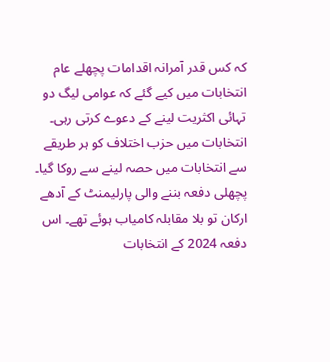کہ کس قدر آمرانہ اقدامات پچھلے عام انتخابات میں کیے گئے کہ عوامی لیگ دو تہائی اکثریت لینے کے دعوے کرتی رہی۔ انتخابات میں حزب اختلاف کو ہر طریقے سے انتخابات میں حصہ لینے سے روکا گیا۔ پچھلی دفعہ بننے والی پارلیمنٹ کے آدھے ارکان تو بلا مقابلہ کامیاب ہوئے تھے۔ اس دفعہ 2024 کے انتخابات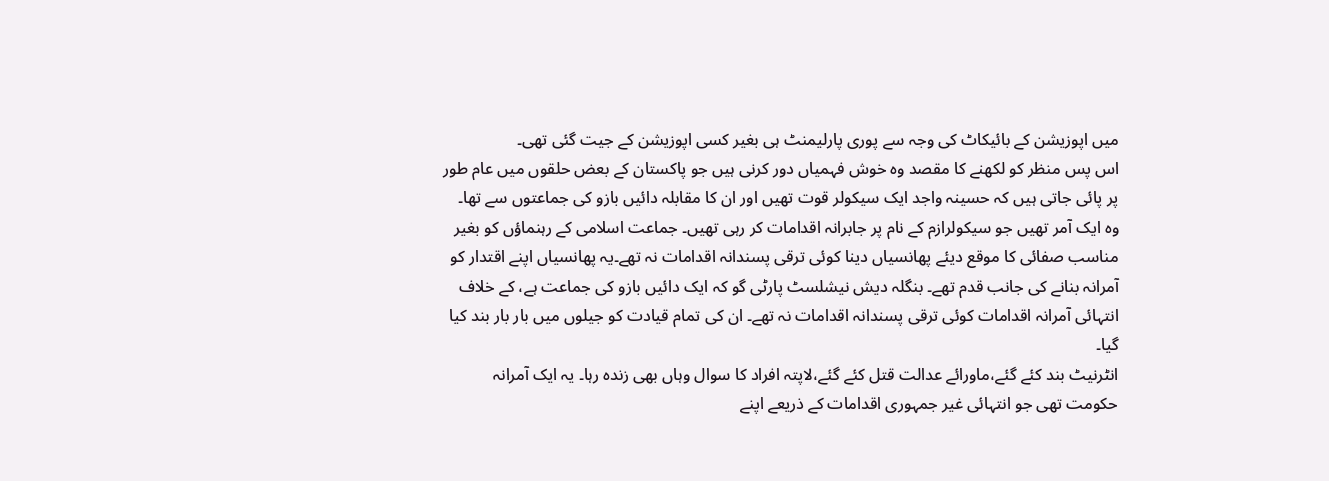میں اپوزیشن کے بائیکاٹ کی وجہ سے پوری پارلیمنٹ ہی بغیر کسی اپوزیشن کے جیت گئی تھی۔
اس پس منظر کو لکھنے کا مقصد وہ خوش فہمیاں دور کرنی ہیں جو پاکستان کے بعض حلقوں میں عام طور پر پائی جاتی ہیں کہ حسینہ واجد ایک سیکولر قوت تھیں اور ان کا مقابلہ دائیں بازو کی جماعتوں سے تھا۔
وہ ایک آمر تھیں جو سیکولرازم کے نام پر جابرانہ اقدامات کر رہی تھیں۔ جماعت اسلامی کے رہنماؤں کو بغیر مناسب صفائی کا موقع دیئے پھانسیاں دینا کوئی ترقی پسندانہ اقدامات نہ تھے۔یہ پھانسیاں اپنے اقتدار کو آمرانہ بنانے کی جانب قدم تھے۔ بنگلہ دیش نیشلسٹ پارٹی گو کہ ایک دائیں بازو کی جماعت ہے، کے خلاف انتہائی آمرانہ اقدامات کوئی ترقی پسندانہ اقدامات نہ تھے۔ ان کی تمام قیادت کو جیلوں میں بار بار بند کیا گیا۔
انٹرنیٹ بند کئے گئے،ماورائے عدالت قتل کئے گئے،لاپتہ افراد کا سوال وہاں بھی زندہ رہا۔ یہ ایک آمرانہ حکومت تھی جو انتہائی غیر جمہوری اقدامات کے ذریعے اپنے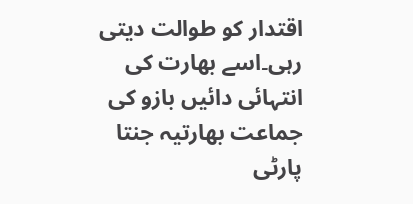اقتدار کو طوالت دیتی رہی۔اسے بھارت کی انتہائی دائیں بازو کی جماعت بھارتیہ جنتا پارٹی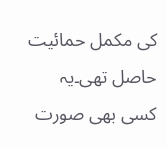کی مکمل حمائیت حاصل تھی۔یہ کسی بھی صورت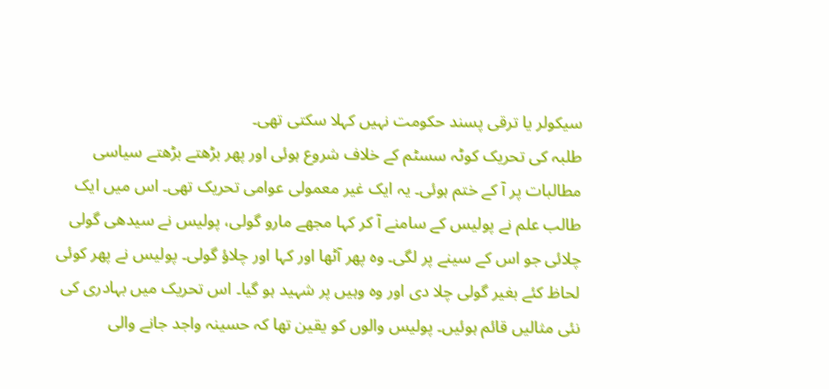سیکولر یا ترقی پسند حکومت نہیں کہلا سکتی تھی۔
طلبہ کی تحریک کوٹہ سسٹم کے خلاف شروع ہوئی اور پھر بڑھتے بڑھتے سیاسی مطالبات پر آ کے ختم ہوئی۔ یہ ایک غیر معمولی عوامی تحریک تھی۔ اس میں ایک طالب علم نے پولیس کے سامنے آ کر کہا مجھے مارو گولی، پولیس نے سیدھی گولی چلائی جو اس کے سینے پر لگی۔ وہ پھر آٹھا اور کہا اور چلاؤ گولی۔ پولیس نے پھر کوئی لحاظ کئے بغیر گولی چلا دی اور وہ وہیں پر شہید ہو گیا۔ اس تحریک میں بہادری کی نئی مثالیں قائم ہوئیں۔ پولیس والوں کو یقین تھا کہ حسینہ واجد جانے والی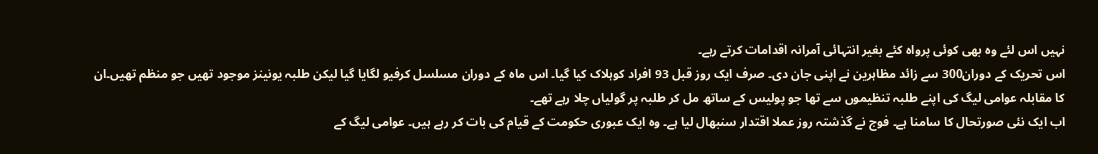نہیں اس لئے وہ بھی کوئی پرواہ کئے بغیر انتہائی آمرانہ اقدامات کرتے رہے۔
اس تحریک کے دوران300 سے زائد مظاہرین نے اپنی جان دی۔ صرف ایک روز قبل 93 افراد کوہلاک کیا گیا۔ اس ماہ کے دوران مسلسل کرفیو لگایا گیا لیکن طلبہ یونینز موجود تھیں جو منظم تھیں۔ان کا مقابلہ عوامی لیگ کی اپنے طلبہ تنظیموں سے تھا جو پولیس کے ساتھ مل کر طلبہ پر گولیاں چلا رہے تھے۔
اب ایک نئی صورتحال کا سامنا ہے۔ فوج نے گذشتہ روز عملا اقتدار سنبھال لیا ہے۔ وہ ایک عبوری حکومت کے قیام کی بات کر رہے ہیں۔ عوامی لیگ کے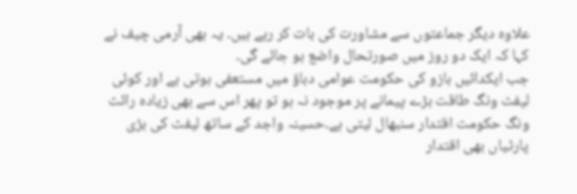علاوہ دیگر جماعتوں سے مشاورت کی بات کر رہے ہیں۔ یہ بھی آرمی چیف نے کہا کہ ایک دو روز میں صورتحال واضع ہو جائے گی۔
جب ایکدائیں بازو کی حکومت عوامی دباؤ میں مستعفی ہوتی ہے اور کوئی لیفٹ ونگ طاقت بڑے پیمانے پر موجود نہ ہو تو پھر اس سے بھی زیادہ رائٹ ونگ حکومت اقتدار سنبھال لیتی ہے۔حسینہ واجد کے ساتھ لیفٹ کی بڑی پارٹیاں بھی اقتدار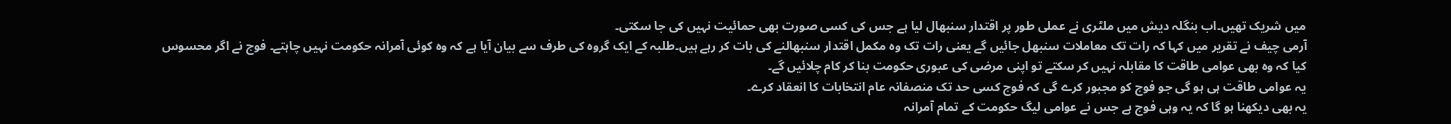میں شریک تھیں۔اب بنگلہ دیش میں ملٹری نے عملی طور پر اقتدار سنبھال لیا ہے جس کی کسی صورت بھی حمائیت نہیں کی جا سکتی۔
آرمی چیف نے تقریر میں کہا کہ رات تک معاملات سنبھل جائیں گے یعنی رات تک وہ مکمل اقتدار سنبھالنے کی بات کر رہے ہیں۔طلبہ کے ایک گروہ کی طرف سے بیان آیا ہے کہ وہ کوئی آمرانہ حکومت نہیں چاہتے۔ فوج نے اگر محسوس کیا کہ وہ بھی عوامی طاقت کا مقابلہ نہیں کر سکتے تو اپنی مرضی کی عبوری حکومت بنا کر کام چلائیں گے۔
یہ عوامی طاقت ہی ہو گی جو فوج کو مجبور کرے گی کہ فوج کسی حد تک منصفانہ عام انتخابات کا انعقاد کرے۔
یہ بھی دیکھنا ہو گا کہ یہ وہی فوج ہے جس نے عوامی لیگ حکومت کے تمام آمرانہ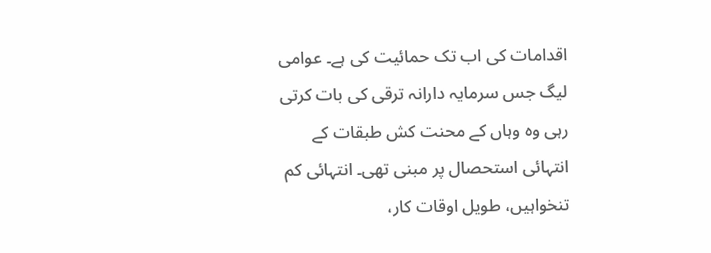اقدامات کی اب تک حمائیت کی ہے۔ عوامی لیگ جس سرمایہ دارانہ ترقی کی بات کرتی رہی وہ وہاں کے محنت کش طبقات کے انتہائی استحصال پر مبنی تھی۔ انتہائی کم تنخواہیں، طویل اوقات کار،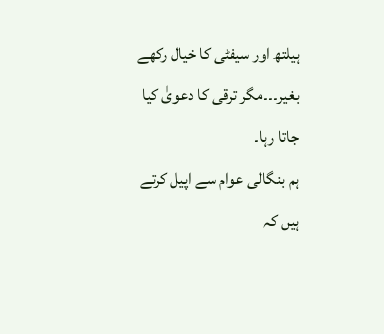ہیلتھ اور سیفٹی کا خیال رکھے بغیر۔۔۔مگر ترقی کا دعویٰ کیا جاتا رہا۔
ہم بنگالی عوام سے اپیل کرتے ہیں کہ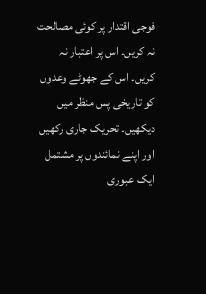فوجی اقتدار پر کوئی مصالحت نہ کریں۔ اس پر اعتبار نہ کریں۔ اس کے جھوٹے وعدوں کو تاریخی پس منظر میں دیکھیں۔ تحریک جاری رکھیں اور اپنے نمائندوں پر مشتمل ایک عبوری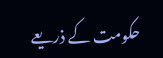حکومت کے ذریعے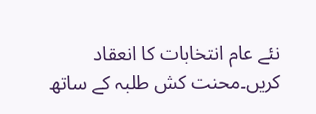نئے عام انتخابات کا انعقاد کریں۔محنت کش طلبہ کے ساتھ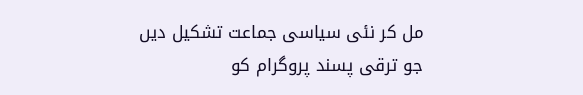مل کر نئی سیاسی جماعت تشکیل دیں جو ترقی پسند پروگرام کو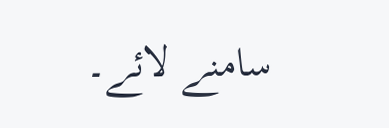سامنے لائے۔